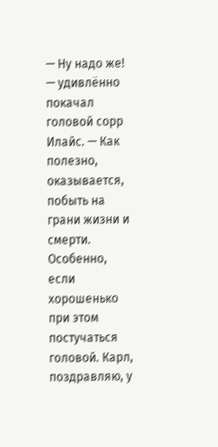— Ну надо же! — удивлённо покачал головой сорр Илайс. — Как полезно, оказывается, побыть на грани жизни и смерти. Особенно, если хорошенько при этом постучаться головой. Карл, поздравляю, у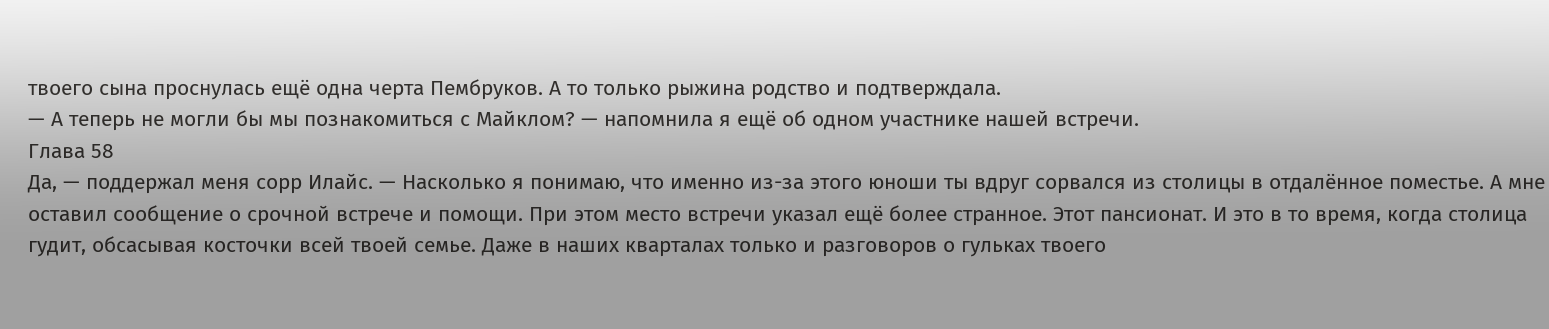твоего сына проснулась ещё одна черта Пембруков. А то только рыжина родство и подтверждала.
— А теперь не могли бы мы познакомиться с Майклом? — напомнила я ещё об одном участнике нашей встречи.
Глава 58
Да, — поддержал меня сорр Илайс. — Насколько я понимаю, что именно из-за этого юноши ты вдруг сорвался из столицы в отдалённое поместье. А мне оставил сообщение о срочной встрече и помощи. При этом место встречи указал ещё более странное. Этот пансионат. И это в то время, когда столица гудит, обсасывая косточки всей твоей семье. Даже в наших кварталах только и разговоров о гульках твоего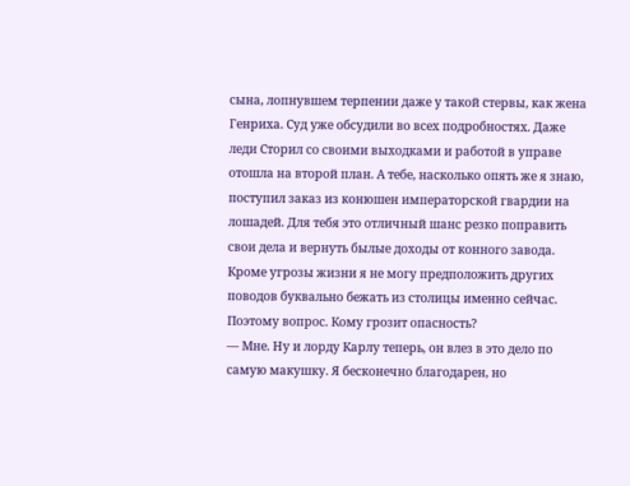сына, лопнувшем терпении даже у такой стервы, как жена Генриха. Суд уже обсудили во всех подробностях. Даже леди Сторил со своими выходками и работой в управе отошла на второй план. А тебе, насколько опять же я знаю, поступил заказ из конюшен императорской гвардии на лошадей. Для тебя это отличный шанс резко поправить свои дела и вернуть былые доходы от конного завода. Кроме угрозы жизни я не могу предположить других поводов буквально бежать из столицы именно сейчас. Поэтому вопрос. Кому грозит опасность?
— Мне. Ну и лорду Карлу теперь, он влез в это дело по самую макушку. Я бесконечно благодарен, но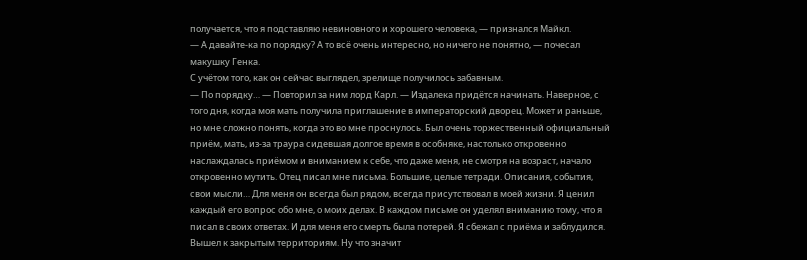получается, что я подставляю невиновного и хорошего человека, — признался Майкл.
— А давайте-ка по порядку? А то всё очень интересно, но ничего не понятно, — почесал макушку Генка.
С учётом того, как он сейчас выглядел, зрелище получилось забавным.
— По порядку… — Повторил за ним лорд Карл. — Издалека придётся начинать. Наверное, с того дня, когда моя мать получила приглашение в императорский дворец. Может и раньше, но мне сложно понять, когда это во мне проснулось. Был очень торжественный официальный приём, мать, из-за траура сидевшая долгое время в особняке, настолько откровенно наслаждалась приёмом и вниманием к себе, что даже меня, не смотря на возраст, начало откровенно мутить. Отец писал мне письма. Большие, целые тетради. Описания, события, свои мысли… Для меня он всегда был рядом, всегда присутствовал в моей жизни. Я ценил каждый его вопрос обо мне, о моих делах. В каждом письме он уделял вниманию тому, что я писал в своих ответах. И для меня его смерть была потерей. Я сбежал с приёма и заблудился. Вышел к закрытым территориям. Ну что значит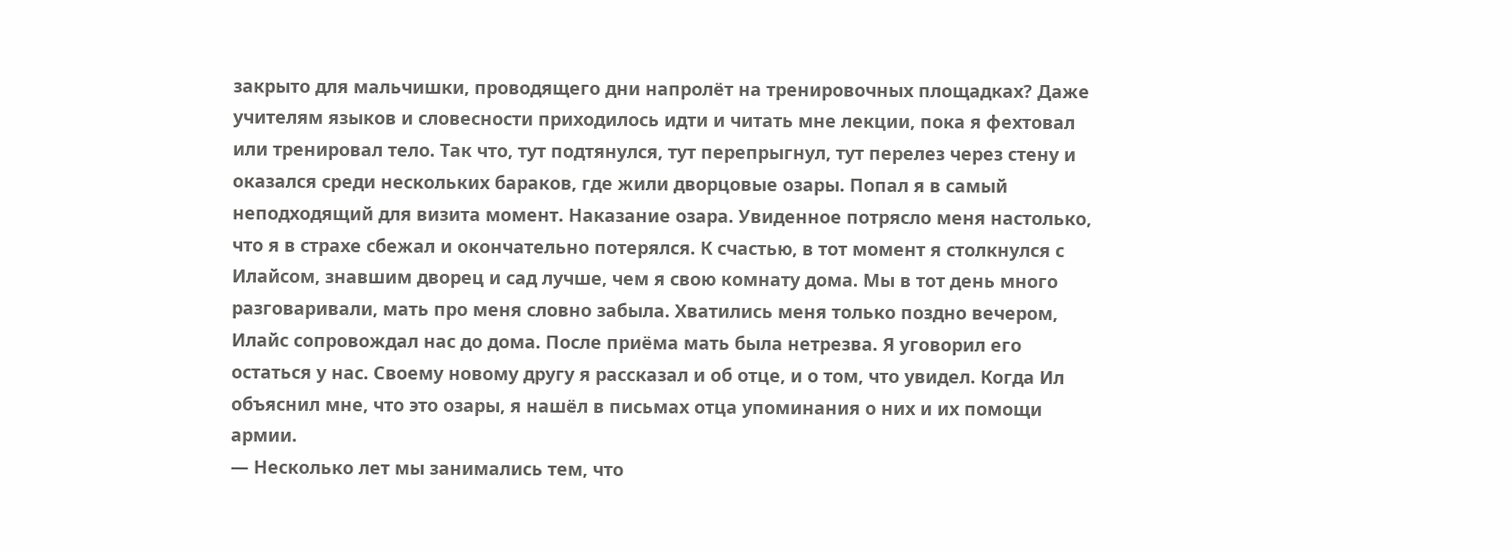закрыто для мальчишки, проводящего дни напролёт на тренировочных площадках? Даже учителям языков и словесности приходилось идти и читать мне лекции, пока я фехтовал или тренировал тело. Так что, тут подтянулся, тут перепрыгнул, тут перелез через стену и оказался среди нескольких бараков, где жили дворцовые озары. Попал я в самый неподходящий для визита момент. Наказание озара. Увиденное потрясло меня настолько, что я в страхе сбежал и окончательно потерялся. К счастью, в тот момент я столкнулся с Илайсом, знавшим дворец и сад лучше, чем я свою комнату дома. Мы в тот день много разговаривали, мать про меня словно забыла. Хватились меня только поздно вечером, Илайс сопровождал нас до дома. После приёма мать была нетрезва. Я уговорил его остаться у нас. Своему новому другу я рассказал и об отце, и о том, что увидел. Когда Ил объяснил мне, что это озары, я нашёл в письмах отца упоминания о них и их помощи армии.
— Несколько лет мы занимались тем, что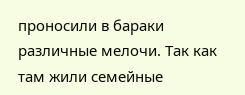проносили в бараки различные мелочи. Так как там жили семейные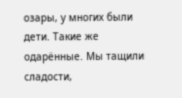озары, у многих были дети. Такие же одарённые. Мы тащили сладости,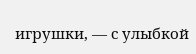игрушки, — с улыбкой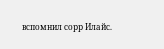вспомнил сорр Илайс.